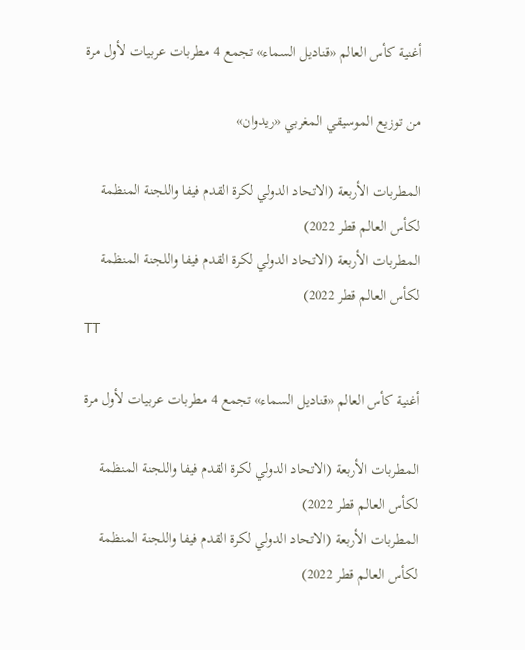أغنية كأس العالم «قناديل السماء» تجمع 4 مطربات عربيات لأول مرة

من توزيع الموسيقي المغربي «ريدوان»

المطربات الأربعة (الاتحاد الدولي لكرة القدم فيفا واللجنة المنظمة لكأس العالم قطر 2022)
المطربات الأربعة (الاتحاد الدولي لكرة القدم فيفا واللجنة المنظمة لكأس العالم قطر 2022)
TT

أغنية كأس العالم «قناديل السماء» تجمع 4 مطربات عربيات لأول مرة

المطربات الأربعة (الاتحاد الدولي لكرة القدم فيفا واللجنة المنظمة لكأس العالم قطر 2022)
المطربات الأربعة (الاتحاد الدولي لكرة القدم فيفا واللجنة المنظمة لكأس العالم قطر 2022)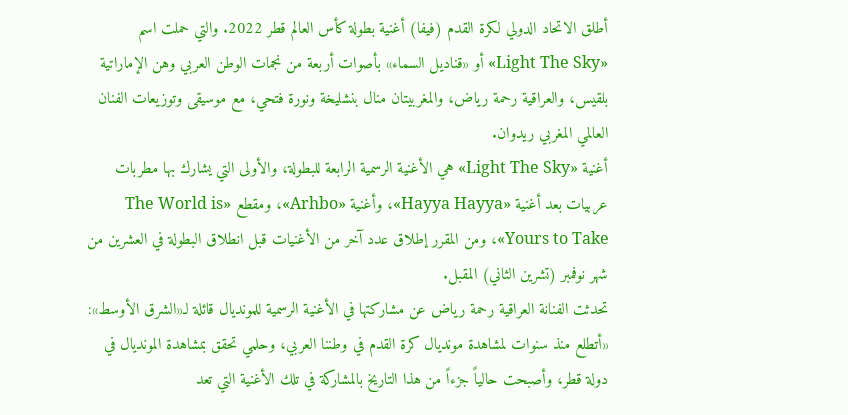أطلق الاتحاد الدولي لكرة القدم (فيفا) أغنية بطولة كأس العالم قطر 2022. والتي حملت اسم «Light The Sky» أو «قناديل السماء» بأصوات أربعة من نجمات الوطن العربي وهن الإماراتية بلقيس، والعراقية رحمة رياض، والمغربيتان منال بنشليخة ونورة فتحي، مع موسيقى وتوزيعات الفنان العالمي المغربي ريدوان.
أغنية «Light The Sky» هي الأغنية الرسمية الرابعة للبطولة، والأولى التي يشارك بها مطربات عربيات بعد أغنية «Hayya Hayya»، وأغنية «Arhbo»، ومقطع «The World is Yours to Take»، ومن المقرر إطلاق عدد آخر من الأغنيات قبل انطلاق البطولة في العشرين من شهر نوفمبر (تشرين الثاني) المقبل.
تحدثت الفنانة العراقية رحمة رياض عن مشاركتها في الأغنية الرسمية للمونديال قائلة لـ«الشرق الأوسط»: «أتطلع منذ سنوات لمشاهدة مونديال كرة القدم في وطننا العربي، وحلمي تحقق بمشاهدة المونديال في دولة قطر، وأصبحت حالياً جزءاً من هذا التاريخ بالمشاركة في تلك الأغنية التي تعد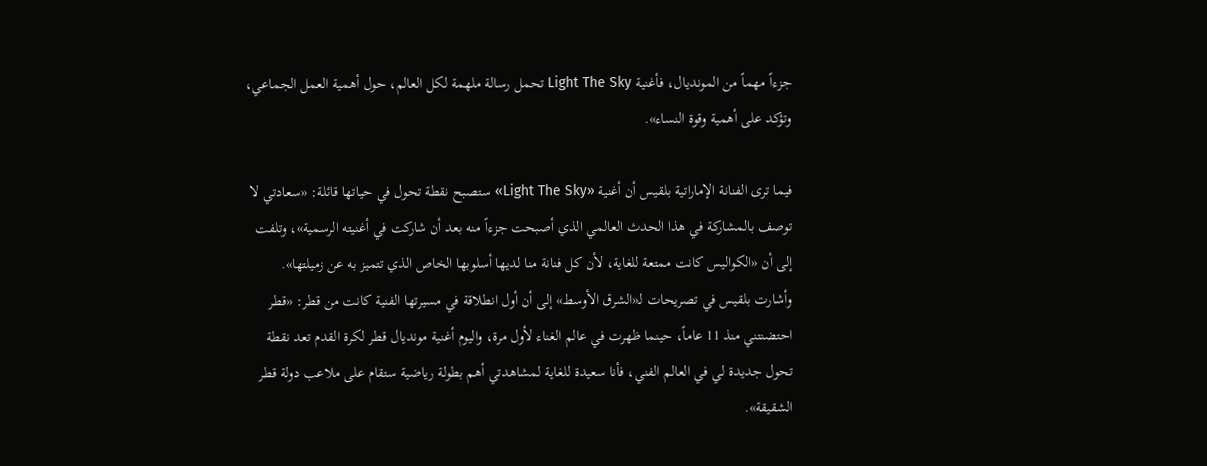جزءاً مهماً من المونديال، فأغنية Light The Sky تحمل رسالة ملهمة لكل العالم، حول أهمية العمل الجماعي، وتؤكد على أهمية وقوة النساء».

فيما ترى الفنانة الإماراتية بلقيس أن أغنية «Light The Sky» ستصبح نقطة تحول في حياتها قائلة: «سعادتي لا توصف بالمشاركة في هذا الحدث العالمي الذي أصبحت جزءاً منه بعد أن شاركت في أغنيته الرسمية»، وتلفت إلى أن «الكواليس كانت ممتعة للغاية، لأن كل فنانة منا لديها أسلوبها الخاص الذي تتميز به عن زميلتها».
وأشارت بلقيس في تصريحات لـ«الشرق الأوسط» إلى أن أول انطلاقة في مسيرتها الفنية كانت من قطر: «قطر احتضنتني منذ 11 عاماً، حينما ظهرت في عالم الغناء لأول مرة، واليوم أغنية مونديال قطر لكرة القدم تعد نقطة تحول جديدة لي في العالم الفني، فأنا سعيدة للغاية لمشاهدتي أهم بطولة رياضية ستقام على ملاعب دولة قطر الشقيقة».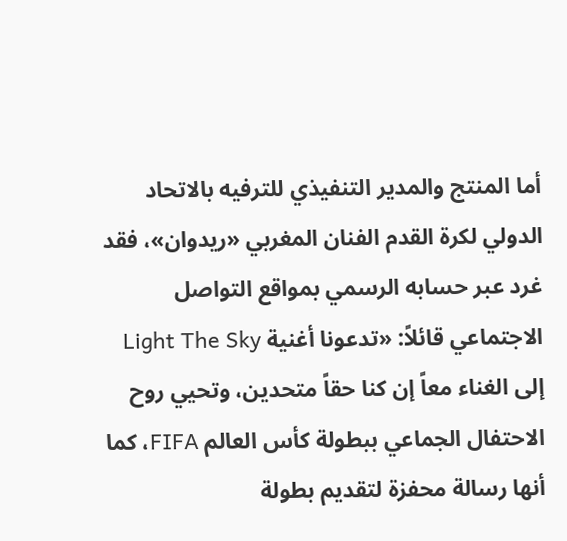أما المنتج والمدير التنفيذي للترفيه بالاتحاد الدولي لكرة القدم الفنان المغربي «ريدوان»، فقد غرد عبر حسابه الرسمي بمواقع التواصل الاجتماعي قائلاً: «تدعونا أغنية Light The Sky إلى الغناء معاً إن كنا حقاً متحدين، وتحيي روح الاحتفال الجماعي ببطولة كأس العالم FIFA، كما أنها رسالة محفزة لتقديم بطولة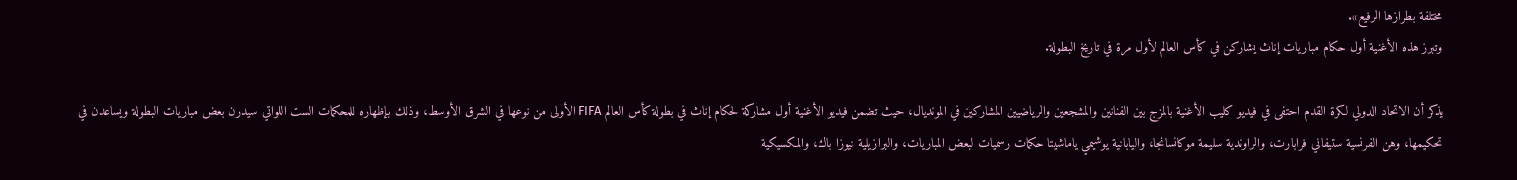مختلفة بطرازها الرفيع».
وتبرز هذه الأغنية أول حكام مباريات إناث يشاركن في كأس العالم لأول مرة في تاريخ البطولة.

يذكر أن الاتحاد الدولي لكرة القدم احتفى في فيديو كليب الأغنية بالمزج بين الفنانين والمشجعين والرياضيين المشاركين في المونديال، حيث تضمن فيديو الأغنية أول مشاركة لحكام إناث في بطولة كأس العالم FIFA الأولى من نوعها في الشرق الأوسط، وذلك بإظهاره للمحكمات الست اللواتي سيدرن بعض مباريات البطولة ويساعدن في تحكيمها، وهن الفرنسية ستيفاني فرابارت، والراوندية سليمة موكانسانجا، واليابانية يوشيمي ياماشيتا حكمات رسميات لبعض المباريات، والبرازيلية نيوزا باك، والمكسيكية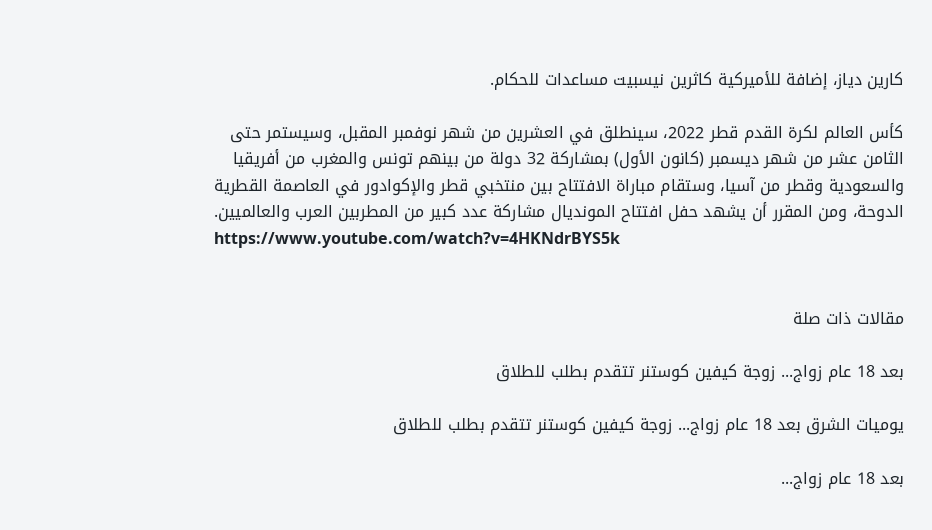كارين دياز، إضافة للأميركية كاثرين نيسبيت مساعدات للحكام.

كأس العالم لكرة القدم قطر 2022، سينطلق في العشرين من شهر نوفمبر المقبل، وسيستمر حتى الثامن عشر من شهر ديسمبر (كانون الأول) بمشاركة 32 دولة من بينهم تونس والمغرب من أفريقيا والسعودية وقطر من آسيا، وستقام مباراة الافتتاح بين منتخبي قطر والإكوادور في العاصمة القطرية الدوحة، ومن المقرر أن يشهد حفل افتتاح المونديال مشاركة عدد كبير من المطربين العرب والعالميين.
https://www.youtube.com/watch?v=4HKNdrBYS5k


مقالات ذات صلة

بعد 18 عام زواج... زوجة كيفين كوستنر تتقدم بطلب للطلاق

يوميات الشرق بعد 18 عام زواج... زوجة كيفين كوستنر تتقدم بطلب للطلاق

بعد 18 عام زواج...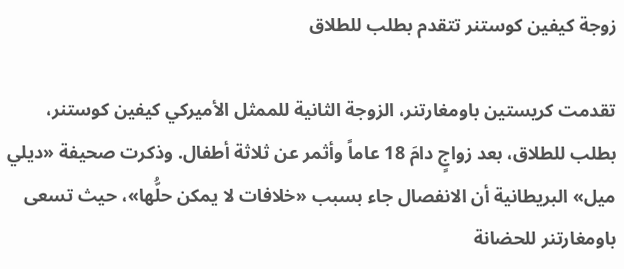زوجة كيفين كوستنر تتقدم بطلب للطلاق

تقدمت كريستين باومغارتنر، الزوجة الثانية للممثل الأميركي كيفين كوستنر، بطلب للطلاق، بعد زواجٍ دامَ 18 عاماً وأثمر عن ثلاثة أطفال. وذكرت صحيفة «ديلي ميل» البريطانية أن الانفصال جاء بسبب «خلافات لا يمكن حلُّها»، حيث تسعى باومغارتنر للحضانة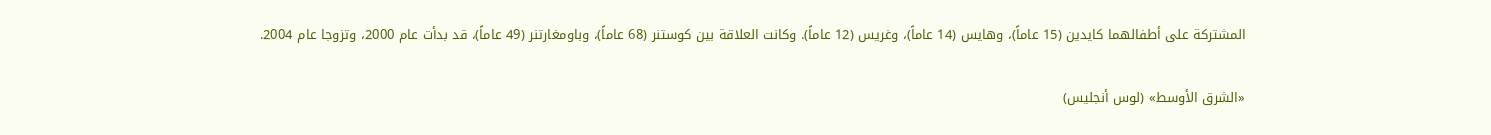المشتركة على أطفالهما كايدين (15 عاماً)، وهايس (14 عاماً)، وغريس (12 عاماً). وكانت العلاقة بين كوستنر (68 عاماً)، وباومغارتنر (49 عاماً)، قد بدأت عام 2000، وتزوجا عام 2004.

«الشرق الأوسط» (لوس أنجليس)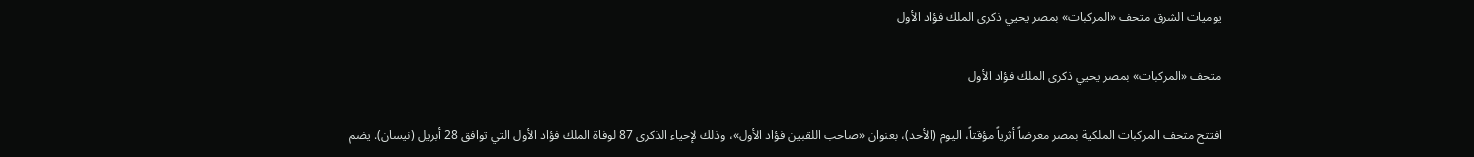يوميات الشرق متحف «المركبات» بمصر يحيي ذكرى الملك فؤاد الأول

متحف «المركبات» بمصر يحيي ذكرى الملك فؤاد الأول

افتتح متحف المركبات الملكية بمصر معرضاً أثرياً مؤقتاً، اليوم (الأحد)، بعنوان «صاحب اللقبين فؤاد الأول»، وذلك لإحياء الذكرى 87 لوفاة الملك فؤاد الأول التي توافق 28 أبريل (نيسان). يضم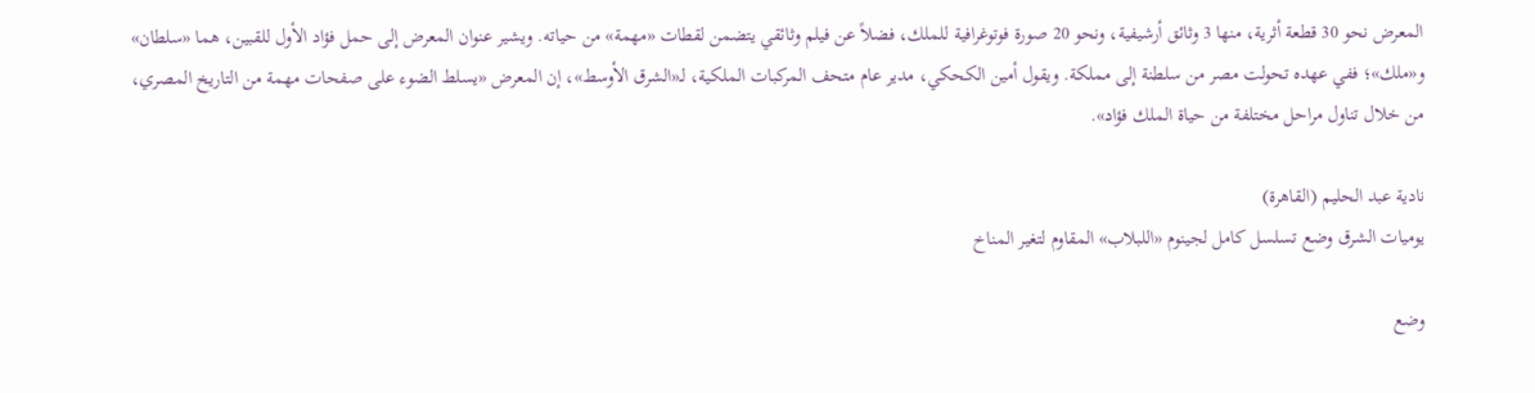المعرض نحو 30 قطعة أثرية، منها 3 وثائق أرشيفية، ونحو 20 صورة فوتوغرافية للملك، فضلاً عن فيلم وثائقي يتضمن لقطات «مهمة» من حياته. ويشير عنوان المعرض إلى حمل فؤاد الأول للقبين، هما «سلطان» و«ملك»؛ ففي عهده تحولت مصر من سلطنة إلى مملكة. ويقول أمين الكحكي، مدير عام متحف المركبات الملكية، لـ«الشرق الأوسط»، إن المعرض «يسلط الضوء على صفحات مهمة من التاريخ المصري، من خلال تناول مراحل مختلفة من حياة الملك فؤاد».

نادية عبد الحليم (القاهرة)
يوميات الشرق وضع تسلسل كامل لجينوم «اللبلاب» المقاوم لتغير المناخ

وضع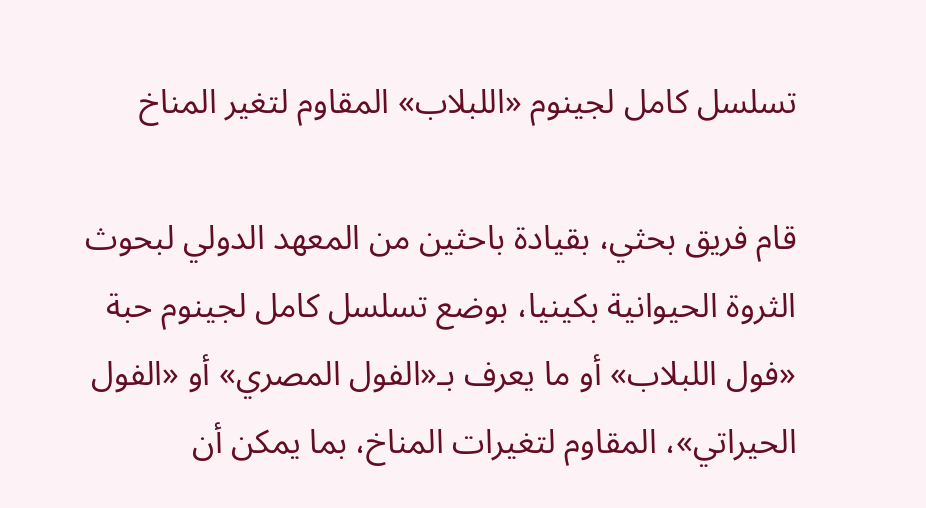تسلسل كامل لجينوم «اللبلاب» المقاوم لتغير المناخ

قام فريق بحثي، بقيادة باحثين من المعهد الدولي لبحوث الثروة الحيوانية بكينيا، بوضع تسلسل كامل لجينوم حبة «فول اللبلاب» أو ما يعرف بـ«الفول المصري» أو «الفول الحيراتي»، المقاوم لتغيرات المناخ، بما يمكن أن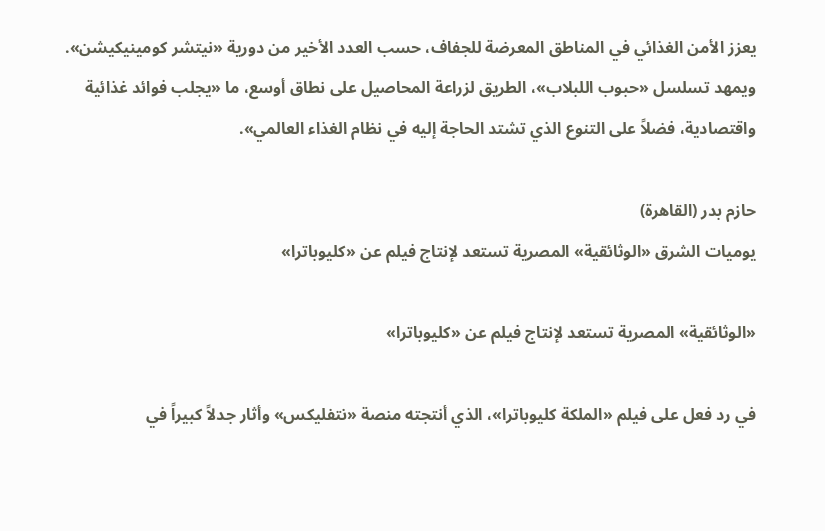يعزز الأمن الغذائي في المناطق المعرضة للجفاف، حسب العدد الأخير من دورية «نيتشر كومينيكيشن». ويمهد تسلسل «حبوب اللبلاب»، الطريق لزراعة المحاصيل على نطاق أوسع، ما «يجلب فوائد غذائية واقتصادية، فضلاً على التنوع الذي تشتد الحاجة إليه في نظام الغذاء العالمي».

حازم بدر (القاهرة)
يوميات الشرق «الوثائقية» المصرية تستعد لإنتاج فيلم عن «كليوباترا»

«الوثائقية» المصرية تستعد لإنتاج فيلم عن «كليوباترا»

في رد فعل على فيلم «الملكة كليوباترا»، الذي أنتجته منصة «نتفليكس» وأثار جدلاً كبيراً في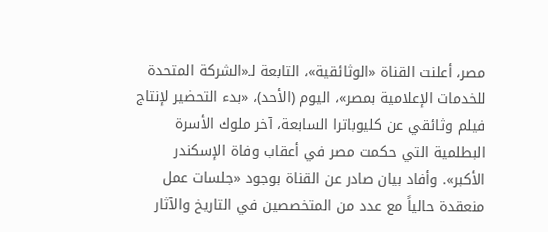مصر، أعلنت القناة «الوثائقية»، التابعة لـ«الشركة المتحدة للخدمات الإعلامية بمصر»، اليوم (الأحد)، «بدء التحضير لإنتاج فيلم وثائقي عن كليوباترا السابعة، آخر ملوك الأسرة البطلمية التي حكمت مصر في أعقاب وفاة الإسكندر الأكبر». وأفاد بيان صادر عن القناة بوجود «جلسات عمل منعقدة حالياً مع عدد من المتخصصين في التاريخ والآثار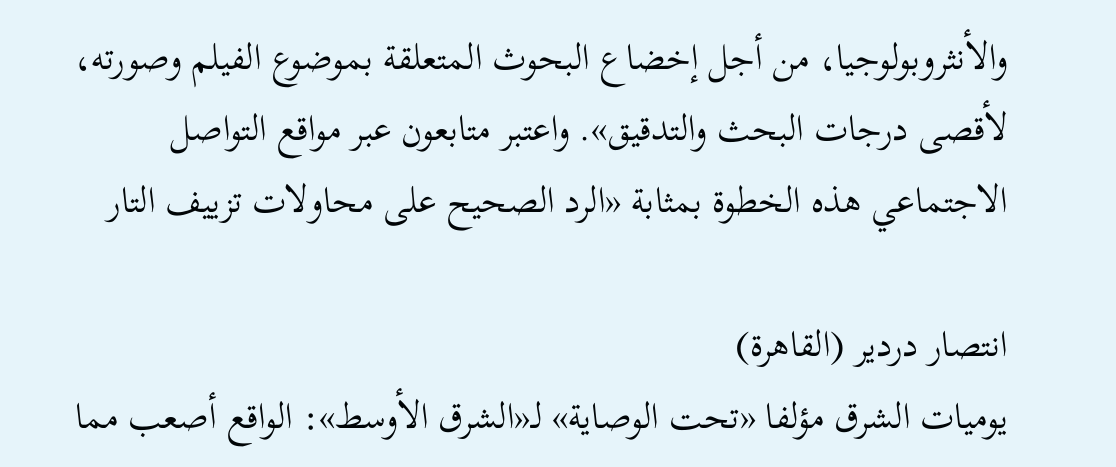والأنثروبولوجيا، من أجل إخضاع البحوث المتعلقة بموضوع الفيلم وصورته، لأقصى درجات البحث والتدقيق». واعتبر متابعون عبر مواقع التواصل الاجتماعي هذه الخطوة بمثابة «الرد الصحيح على محاولات تزييف التار

انتصار دردير (القاهرة)
يوميات الشرق مؤلفا «تحت الوصاية» لـ«الشرق الأوسط»: الواقع أصعب مما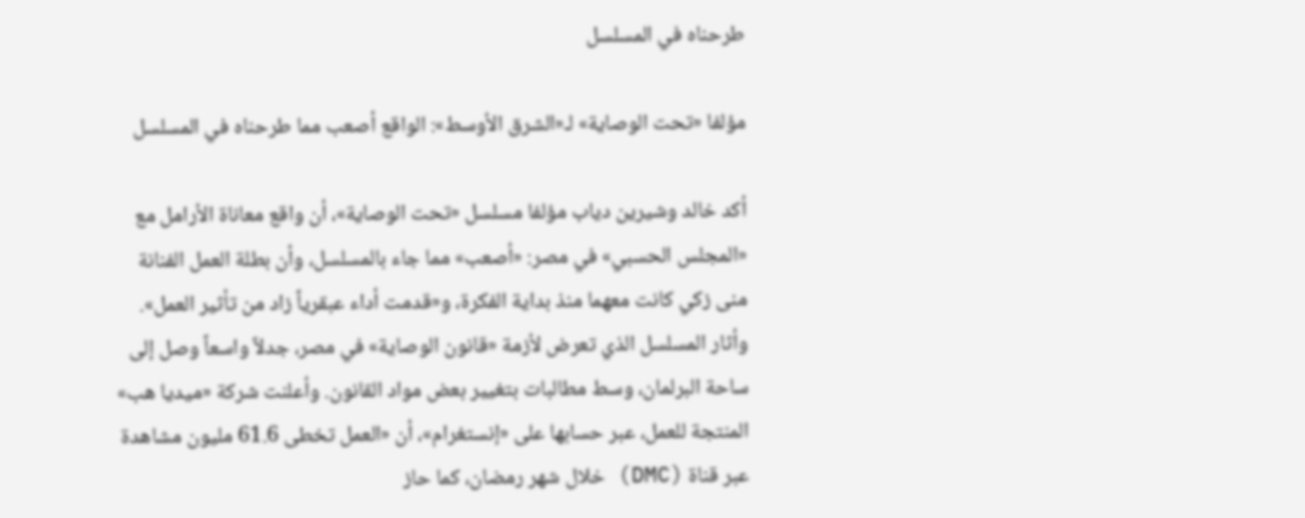طرحناه في المسلسل

مؤلفا «تحت الوصاية» لـ«الشرق الأوسط»: الواقع أصعب مما طرحناه في المسلسل

أكد خالد وشيرين دياب مؤلفا مسلسل «تحت الوصاية»، أن واقع معاناة الأرامل مع «المجلس الحسبي» في مصر: «أصعب» مما جاء بالمسلسل، وأن بطلة العمل الفنانة منى زكي كانت معهما منذ بداية الفكرة، و«قدمت أداء عبقرياً زاد من تأثير العمل». وأثار المسلسل الذي تعرض لأزمة «قانون الوصاية» في مصر، جدلاً واسعاً وصل إلى ساحة البرلمان، وسط مطالبات بتغيير بعض مواد القانون. وأعلنت شركة «ميديا هب» المنتجة للعمل، عبر حسابها على «إنستغرام»، أن «العمل تخطى 61.6 مليون مشاهدة عبر قناة (DMC) خلال شهر رمضان، كما حاز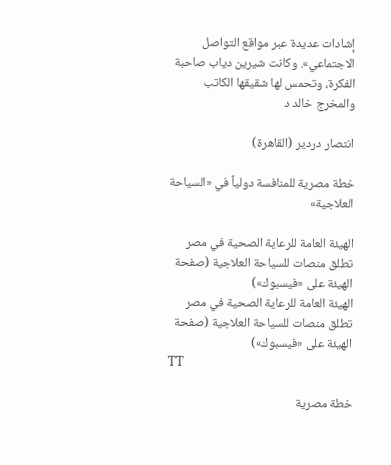إشادات عديدة عبر مواقع التواصل الاجتماعي». وكانت شيرين دياب صاحبة الفكرة، وتحمس لها شقيقها الكاتب والمخرج خالد د

انتصار دردير (القاهرة)

خطة مصرية للمنافسة دولياً في «السياحة العلاجية»

الهيئة العامة للرعاية الصحية في مصر تطلق منصات للسياحة العلاجية (صفحة الهيئة على «فيسبوك»)
الهيئة العامة للرعاية الصحية في مصر تطلق منصات للسياحة العلاجية (صفحة الهيئة على «فيسبوك»)
TT

خطة مصرية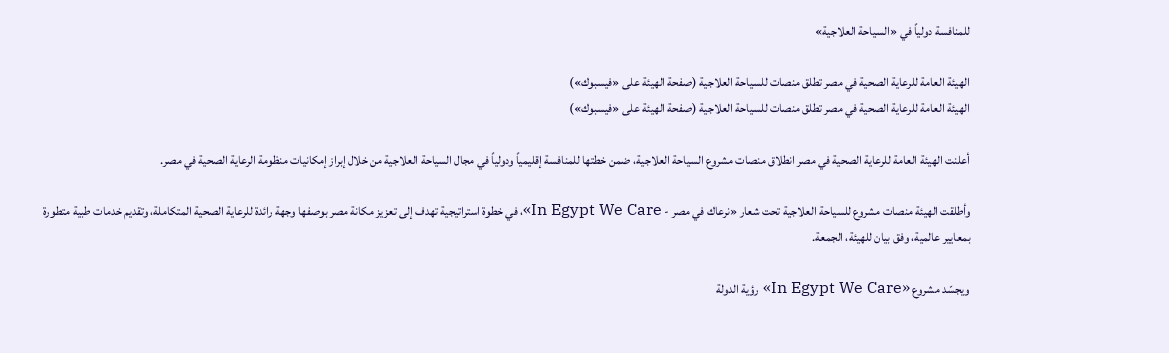للمنافسة دولياً في «السياحة العلاجية»

الهيئة العامة للرعاية الصحية في مصر تطلق منصات للسياحة العلاجية (صفحة الهيئة على «فيسبوك»)
الهيئة العامة للرعاية الصحية في مصر تطلق منصات للسياحة العلاجية (صفحة الهيئة على «فيسبوك»)

أعلنت الهيئة العامة للرعاية الصحية في مصر انطلاق منصات مشروع السياحة العلاجية، ضمن خطتها للمنافسة إقليمياً ودولياً في مجال السياحة العلاجية من خلال إبراز إمكانيات منظومة الرعاية الصحية في مصر.

وأطلقت الهيئة منصات مشروع للسياحة العلاجية تحت شعار «نرعاك في مصر - In Egypt We Care»، في خطوة استراتيجية تهدف إلى تعزيز مكانة مصر بوصفها وجهة رائدة للرعاية الصحية المتكاملة، وتقديم خدمات طبية متطورة بمعايير عالمية، وفق بيان للهيئة، الجمعة.

ويجسّد مشروع «In Egypt We Care» رؤية الدولة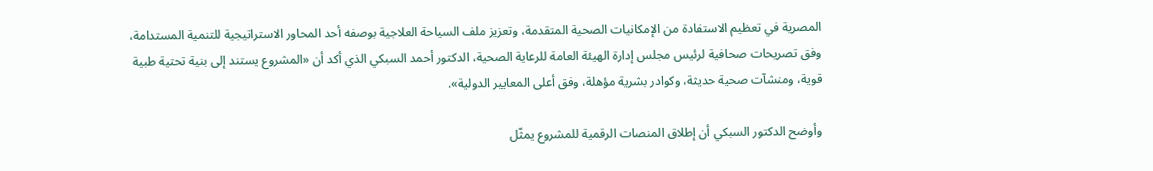المصرية في تعظيم الاستفادة من الإمكانيات الصحية المتقدمة، وتعزيز ملف السياحة العلاجية بوصفه أحد المحاور الاستراتيجية للتنمية المستدامة، وفق تصريحات صحافية لرئيس مجلس إدارة الهيئة العامة للرعاية الصحية، الدكتور أحمد السبكي الذي أكد أن «المشروع يستند إلى بنية تحتية طبية قوية، ومنشآت صحية حديثة، وكوادر بشرية مؤهلة، وفق أعلى المعايير الدولية».

وأوضح الدكتور السبكي أن إطلاق المنصات الرقمية للمشروع يمثّل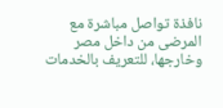نافذة تواصل مباشرة مع المرضى من داخل مصر وخارجها، للتعريف بالخدمات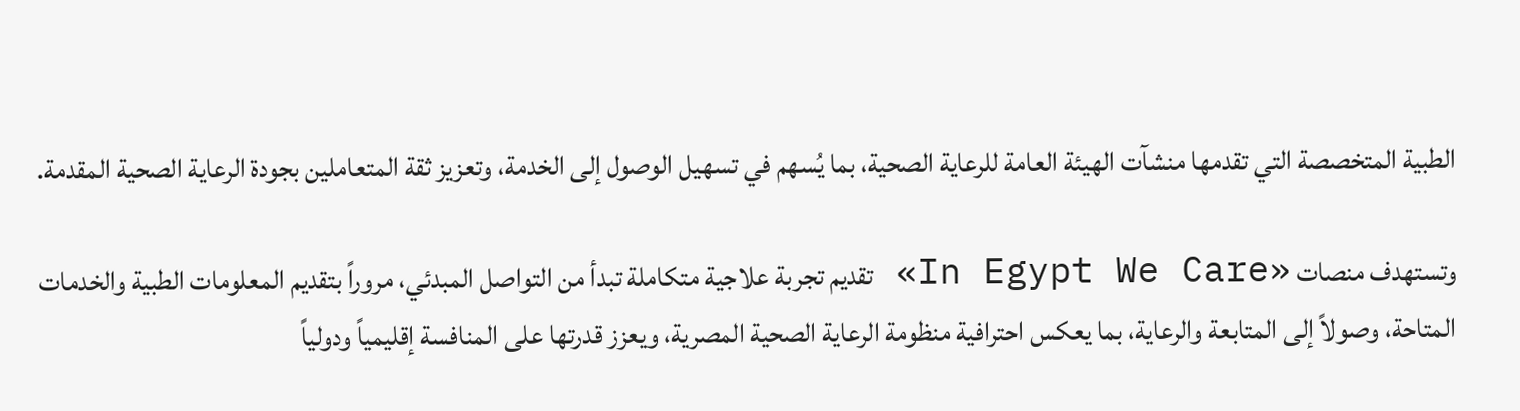الطبية المتخصصة التي تقدمها منشآت الهيئة العامة للرعاية الصحية، بما يُسهم في تسهيل الوصول إلى الخدمة، وتعزيز ثقة المتعاملين بجودة الرعاية الصحية المقدمة.

وتستهدف منصات «In Egypt We Care» تقديم تجربة علاجية متكاملة تبدأ من التواصل المبدئي، مروراً بتقديم المعلومات الطبية والخدمات المتاحة، وصولاً إلى المتابعة والرعاية، بما يعكس احترافية منظومة الرعاية الصحية المصرية، ويعزز قدرتها على المنافسة إقليمياً ودولياً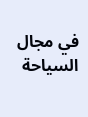في مجال السياحة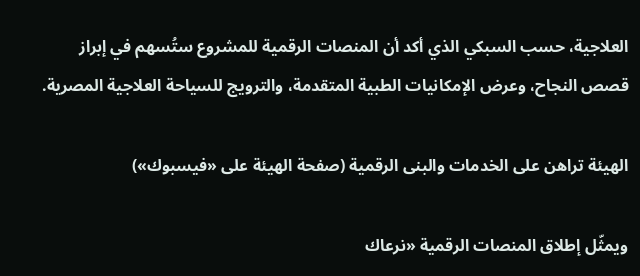العلاجية، حسب السبكي الذي أكد أن المنصات الرقمية للمشروع ستُسهم في إبراز قصص النجاح، وعرض الإمكانيات الطبية المتقدمة، والترويج للسياحة العلاجية المصرية.

الهيئة تراهن على الخدمات والبنى الرقمية (صفحة الهيئة على «فيسبوك»)

ويمثّل إطلاق المنصات الرقمية «نرعاك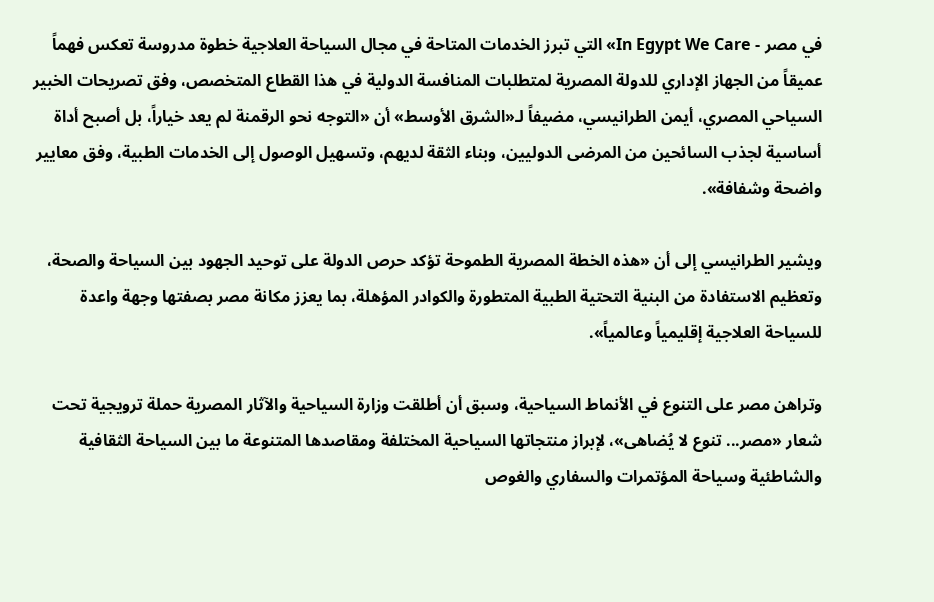في مصر - In Egypt We Care» التي تبرز الخدمات المتاحة في مجال السياحة العلاجية خطوة مدروسة تعكس فهماً عميقاً من الجهاز الإداري للدولة المصرية لمتطلبات المنافسة الدولية في هذا القطاع المتخصص، وفق تصريحات الخبير السياحي المصري، أيمن الطرانيسي، مضيفاً لـ«الشرق الأوسط» أن «التوجه نحو الرقمنة لم يعد خياراً، بل أصبح أداة أساسية لجذب السائحين من المرضى الدوليين، وبناء الثقة لديهم، وتسهيل الوصول إلى الخدمات الطبية، وفق معايير واضحة وشفافة».

ويشير الطرانيسي إلى أن «هذه الخطة المصرية الطموحة تؤكد حرص الدولة على توحيد الجهود بين السياحة والصحة، وتعظيم الاستفادة من البنية التحتية الطبية المتطورة والكوادر المؤهلة، بما يعزز مكانة مصر بصفتها وجهة واعدة للسياحة العلاجية إقليمياً وعالمياً».

وتراهن مصر على التنوع في الأنماط السياحية، وسبق أن أطلقت وزارة السياحية والآثار المصرية حملة ترويجية تحت شعار «مصر... تنوع لا يُضاهى»، لإبراز منتجاتها السياحية المختلفة ومقاصدها المتنوعة ما بين السياحة الثقافية والشاطئية وسياحة المؤتمرات والسفاري والغوص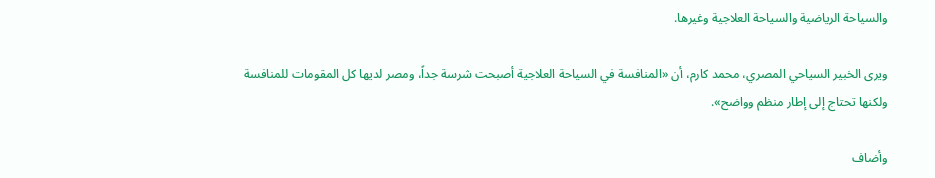والسياحة الرياضية والسياحة العلاجية وغيرها.

ويرى الخبير السياحي المصري، محمد كارم، أن «المنافسة في السياحة العلاجية أصبحت شرسة جداً، ومصر لديها كل المقومات للمنافسة ولكنها تحتاج إلى إطار منظم وواضح».

وأضاف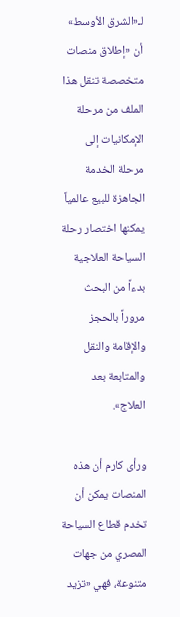لـ«الشرق الأوسط» أن «إطلاق منصات متخصصة تنقل هذا الملف من مرحلة الإمكانيات إلى مرحلة الخدمة الجاهزة للبيع عالمياً يمكنها اختصار رحلة السياحة العلاجية بدءاً من البحث مروراً بالحجز والإقامة والنقل والمتابعة بعد العلاج».

ورأى كارم أن هذه المنصات يمكن أن تخدم قطاع السياحة المصري من جهات متنوعة، فهي «تزيد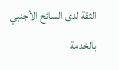الثقة لدى السائح الأجنبي بالخدمة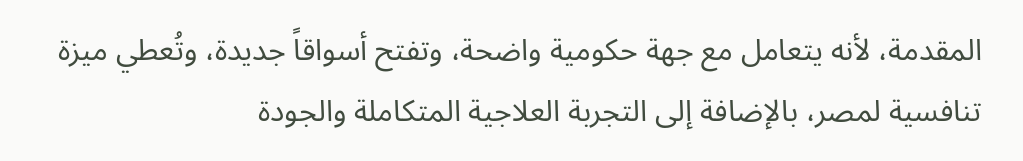المقدمة، لأنه يتعامل مع جهة حكومية واضحة، وتفتح أسواقاً جديدة، وتُعطي ميزة تنافسية لمصر، بالإضافة إلى التجربة العلاجية المتكاملة والجودة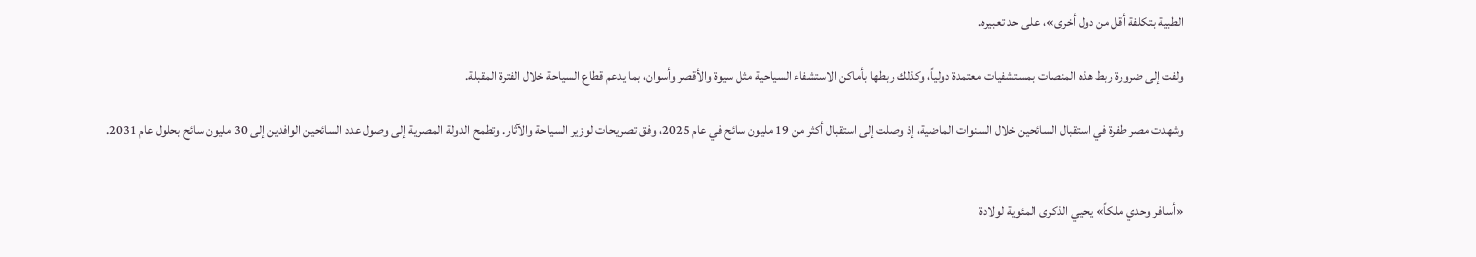الطبية بتكلفة أقل من دول أخرى»، على حد تعبيره.

ولفت إلى ضرورة ربط هذه المنصات بمستشفيات معتمدة دولياً، وكذلك ربطها بأماكن الاستشفاء السياحية مثل سيوة والأقصر وأسوان، بما يدعم قطاع السياحة خلال الفترة المقبلة.

وشهدت مصر طفرة في استقبال السائحين خلال السنوات الماضية، إذ وصلت إلى استقبال أكثر من 19 مليون سائح في عام 2025، وفق تصريحات لوزير السياحة والآثار. وتطمح الدولة المصرية إلى وصول عدد السائحين الوافدين إلى 30 مليون سائح بحلول عام 2031.


«أسافر وحدي ملكاً» يحيي الذكرى المئوية لولادة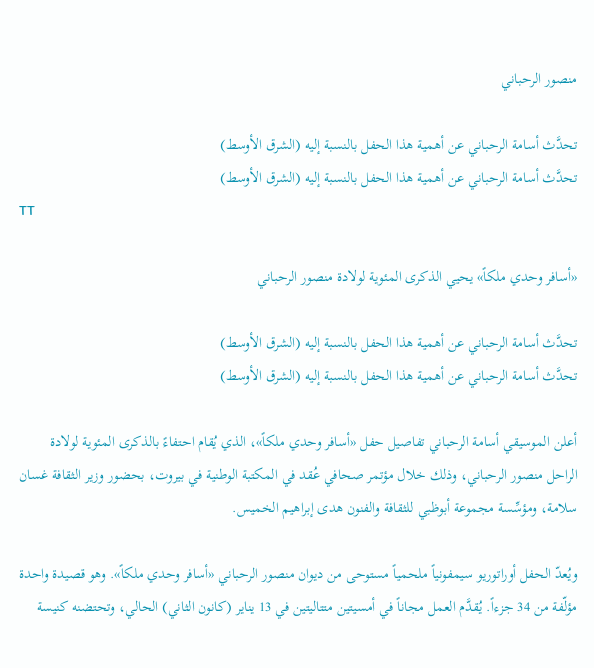منصور الرحباني

تحدَّث أسامة الرحباني عن أهمية هذا الحفل بالنسبة إليه (الشرق الأوسط)
تحدَّث أسامة الرحباني عن أهمية هذا الحفل بالنسبة إليه (الشرق الأوسط)
TT

«أسافر وحدي ملكاً» يحيي الذكرى المئوية لولادة منصور الرحباني

تحدَّث أسامة الرحباني عن أهمية هذا الحفل بالنسبة إليه (الشرق الأوسط)
تحدَّث أسامة الرحباني عن أهمية هذا الحفل بالنسبة إليه (الشرق الأوسط)

أعلن الموسيقي أسامة الرحباني تفاصيل حفل «أسافر وحدي ملكاً»، الذي يُقام احتفاءً بالذكرى المئوية لولادة الراحل منصور الرحباني، وذلك خلال مؤتمر صحافي عُقد في المكتبة الوطنية في بيروت، بحضور وزير الثقافة غسان سلامة، ومؤسِّسة مجموعة أبوظبي للثقافة والفنون هدى إبراهيم الخميس.

ويُعدّ الحفل أوراتوريو سيمفونياً ملحمياً مستوحى من ديوان منصور الرحباني «أسافر وحدي ملكاً». وهو قصيدة واحدة مؤلّفة من 34 جزءاً. يُقدَّم العمل مجاناً في أمسيتين متتاليتين في 13 يناير (كانون الثاني) الحالي، وتحتضنه كنيسة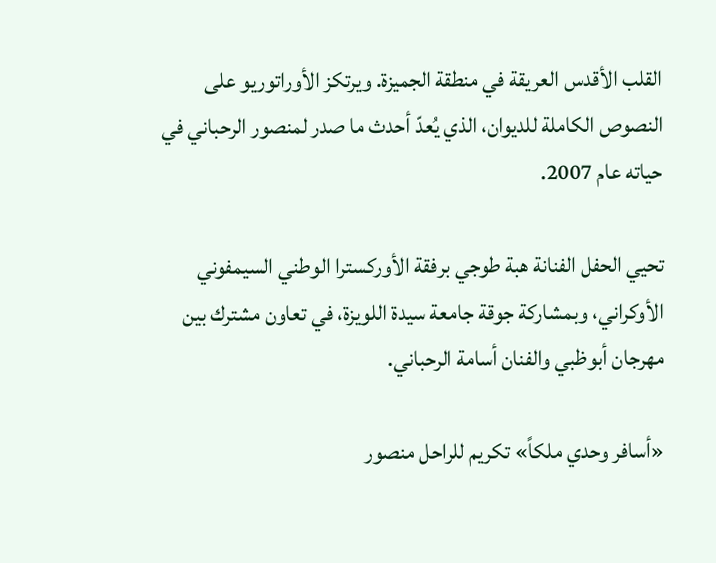القلب الأقدس العريقة في منطقة الجميزة. ويرتكز الأوراتوريو على النصوص الكاملة للديوان، الذي يُعدّ أحدث ما صدر لمنصور الرحباني في حياته عام 2007.

تحيي الحفل الفنانة هبة طوجي برفقة الأوركسترا الوطني السيمفوني الأوكراني، وبمشاركة جوقة جامعة سيدة اللويزة، في تعاون مشترك بين مهرجان أبوظبي والفنان أسامة الرحباني.

«أسافر وحدي ملكاً» تكريم للراحل منصور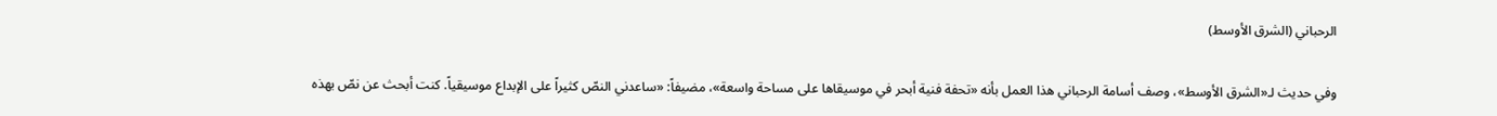الرحباني (الشرق الأوسط)

وفي حديث لـ«الشرق الأوسط»، وصف أسامة الرحباني هذا العمل بأنه «تحفة فنية أبحر في موسيقاها على مساحة واسعة»، مضيفاً: «ساعدني النصّ كثيراً على الإبداع موسيقياً. كنت أبحث عن نصّ بهذه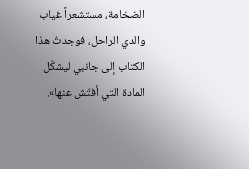الضخامة، مستشعراً غياب والدي الراحل، فوجدتُ هذا الكتاب إلى جانبي ليشكّل المادة التي أفتّش عنها».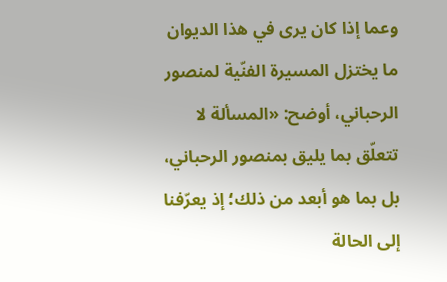وعما إذا كان يرى في هذا الديوان ما يختزل المسيرة الفنّية لمنصور الرحباني، أوضح: «المسألة لا تتعلّق بما يليق بمنصور الرحباني، بل بما هو أبعد من ذلك؛ إذ يعرّفنا إلى الحالة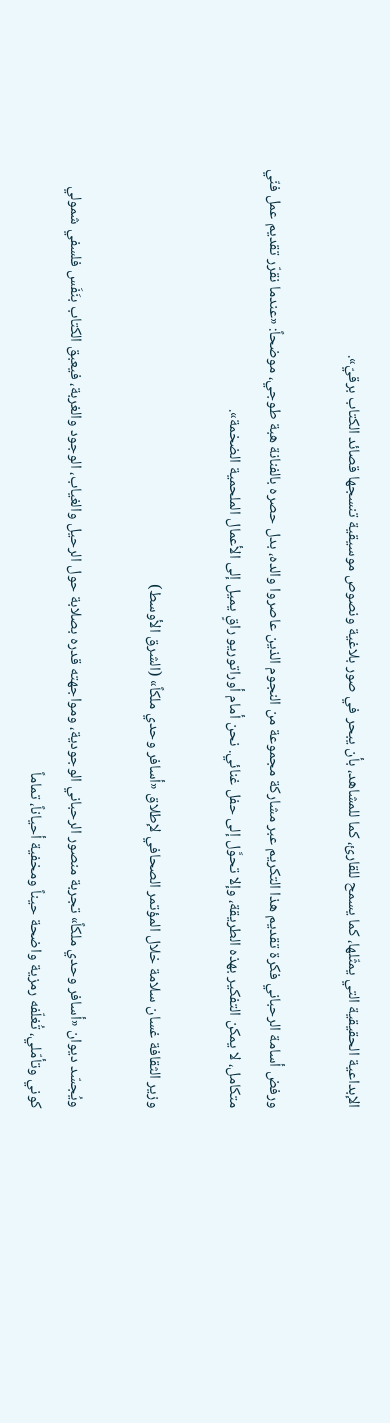الإبداعية الحقيقية التي يمثّلها، كما يسمح للقارئ، كما للمشاهد، بأن يبحر في صور بلاغية ونصوص موسيقية تنسجها قصائد الكتاب برقيّ».

ورفض أسامة الرحباني فكرة تقديم هذا التكريم عبر مشاركة مجموعة من النجوم الذين عاصروا والده، بدل حصره بالفنانة هبة طوجي، موضحاً: «عندما نقرّر تقديم عمل فنّي متكامل، لا يمكن التفكير بهذه الطريقة، وإلا تحوَّل إلى حفل غنائي. نحن أمام أوراتوريو راقٍ يميل إلى الأعمال الملحمية الضخمة».

وزير الثقافة غسان سلامة خلال المؤتمر الصحافي لإطلاق «أسافر وحدي ملكاً» (الشرق الأوسط)

ويُجسّد ديوان «أسافر وحدي ملكاً» تجربة منصور الرحباني الوجودية، ومواجهته قدره بصلابة حول الرحيل والغياب، الوجود والغربة، فيعبق الكتاب بنَفَس فلسفي شمولي كوني وتأمّلي، تُغلّفه رمزية واضحة حيناً ومخفية أحياناً، تماماً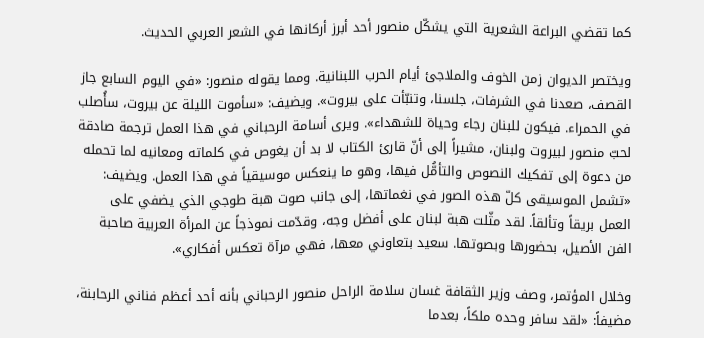كما تقضي البراعة الشعرية التي يشكّل منصور أحد أبرز أركانها في الشعر العربي الحديث.

ويختصر الديوان زمن الخوف والملاجئ أيام الحرب اللبنانية. ومما يقوله منصور: «في اليوم السابع جاز القصف، صعدنا في الشرفات، جلسنا، وتنبّأت على بيروت». ويضيف: «سأموت الليلة عن بيروت، سأُصلب في الحمراء. فيكون للبنان رجاء وحياة للشهداء». ويرى أسامة الرحباني في هذا العمل ترجمة صادقة لحبّ منصور لبيروت ولبنان، مشيراً إلى أنّ قارئ الكتاب لا بد أن يغوص في كلماته ومعانيه لما تحمله من دعوة إلى تفكيك النصوص والتأمُّل فيها، وهو ما ينعكس موسيقياً في هذا العمل. ويضيف: «تشمل الموسيقى كلّ هذه الصور في نغماتها، إلى جانب صوت هبة طوجي الذي يضفي على العمل بريقاً وتألقاً. لقد مثّلت هبة لبنان على أفضل وجه، وقدّمت نموذجاً عن المرأة العربية صاحبة الفن الأصيل، بحضورها وبصوتها. سعيد بتعاوني معها، فهي مرآة تعكس أفكاري».

وخلال المؤتمر، وصف وزير الثقافة غسان سلامة الراحل منصور الرحباني بأنه أحد أعظم فناني الرحابنة، مضيفاً: «لقد سافر وحده ملكاً، بعدما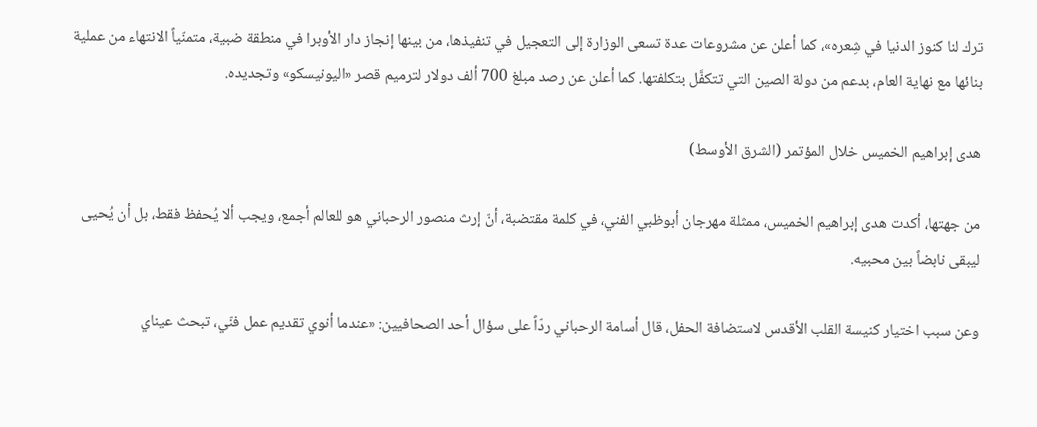ترك لنا كنوز الدنيا في شِعره»، كما أعلن عن مشروعات عدة تسعى الوزارة إلى التعجيل في تنفيذها، من بينها إنجاز دار الأوبرا في منطقة ضبية، متمنّياً الانتهاء من عملية بنائها مع نهاية العام، بدعم من دولة الصين التي تتكفَّل بتكلفتها. كما أعلن عن رصد مبلغ 700 ألف دولار لترميم قصر «اليونيسكو» وتجديده.

هدى إبراهيم الخميس خلال المؤتمر (الشرق الأوسط)

من جهتها، أكدت هدى إبراهيم الخميس، ممثلة مهرجان أبوظبي الفني، في كلمة مقتضبة، أنّ إرث منصور الرحباني هو للعالم أجمع، ويجب ألا يُحفظ فقط، بل أن يُحيى ليبقى نابضاً بين محبيه.

وعن سبب اختيار كنيسة القلب الأقدس لاستضافة الحفل، قال أسامة الرحباني ردّاً على سؤال أحد الصحافيين: «عندما أنوي تقديم عمل فنّي، تبحث عيناي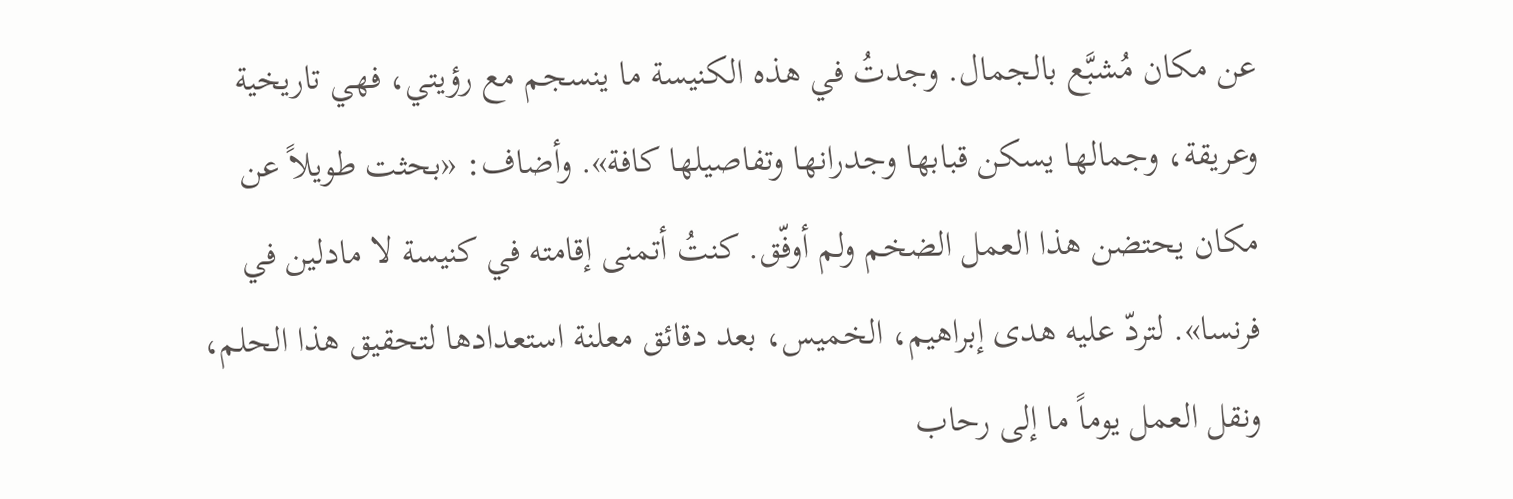عن مكان مُشبَّع بالجمال. وجدتُ في هذه الكنيسة ما ينسجم مع رؤيتي، فهي تاريخية وعريقة، وجمالها يسكن قبابها وجدرانها وتفاصيلها كافة». وأضاف: «بحثت طويلاً عن مكان يحتضن هذا العمل الضخم ولم أوفّق. كنتُ أتمنى إقامته في كنيسة لا مادلين في فرنسا». لتردّ عليه هدى إبراهيم، الخميس، بعد دقائق معلنة استعدادها لتحقيق هذا الحلم، ونقل العمل يوماً ما إلى رحاب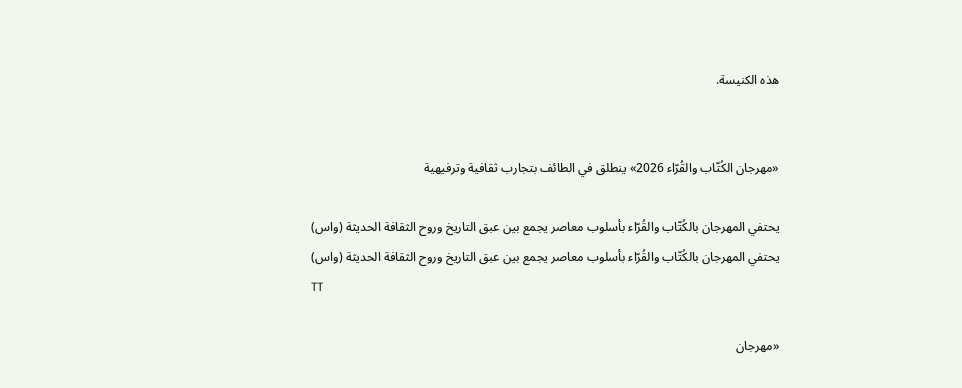هذه الكنيسة.


«مهرجان الكُتّاب والقُرّاء 2026» ينطلق في الطائف بتجارب ثقافية وترفيهية

يحتفي المهرجان بالكُتّاب والقُرّاء بأسلوب معاصر يجمع بين عبق التاريخ وروح الثقافة الحديثة (واس)
يحتفي المهرجان بالكُتّاب والقُرّاء بأسلوب معاصر يجمع بين عبق التاريخ وروح الثقافة الحديثة (واس)
TT

«مهرجان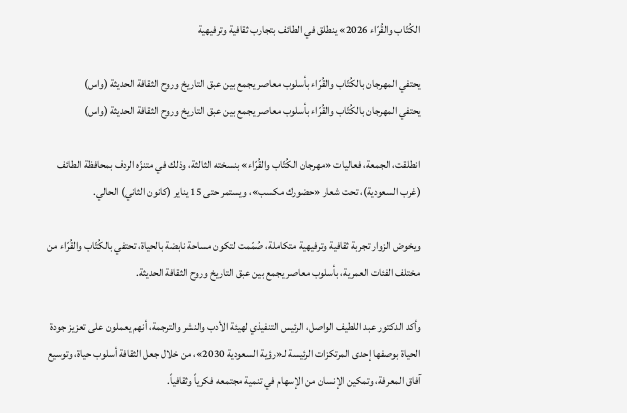الكُتّاب والقُرّاء 2026» ينطلق في الطائف بتجارب ثقافية وترفيهية

يحتفي المهرجان بالكُتّاب والقُرّاء بأسلوب معاصر يجمع بين عبق التاريخ وروح الثقافة الحديثة (واس)
يحتفي المهرجان بالكُتّاب والقُرّاء بأسلوب معاصر يجمع بين عبق التاريخ وروح الثقافة الحديثة (واس)

انطلقت، الجمعة، فعاليات «مهرجان الكُتّاب والقُرّاء» بنسخته الثالثة، وذلك في متنزّه الردف بمحافظة الطائف (غرب السعودية)، تحت شعار «حضورك مكسب»، ويستمر حتى 15 يناير (كانون الثاني) الحالي.

ويخوض الزوار تجربة ثقافية وترفيهية متكاملة، صُمّمت لتكون مساحة نابضة بالحياة، تحتفي بالكُتّاب والقُرّاء من مختلف الفئات العمرية، بأسلوب معاصر يجمع بين عبق التاريخ وروح الثقافة الحديثة.

وأكد الدكتور عبد اللطيف الواصل، الرئيس التنفيذي لهيئة الأدب والنشر والترجمة، أنهم يعملون على تعزيز جودة الحياة بوصفها إحدى المرتكزات الرئيسة لـ«رؤية السعودية 2030»، من خلال جعل الثقافة أسلوب حياة، وتوسيع آفاق المعرفة، وتمكين الإنسان من الإسهام في تنمية مجتمعه فكرياً وثقافياً.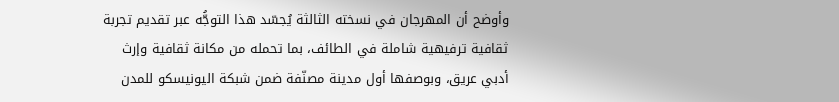وأوضح أن المهرجان في نسخته الثالثة يُجسّد هذا التوجُّه عبر تقديم تجربة ثقافية ترفيهية شاملة في الطائف، بما تحمله من مكانة ثقافية وإرث أدبي عريق، وبوصفها أول مدينة مصنّفة ضمن شبكة اليونيسكو للمدن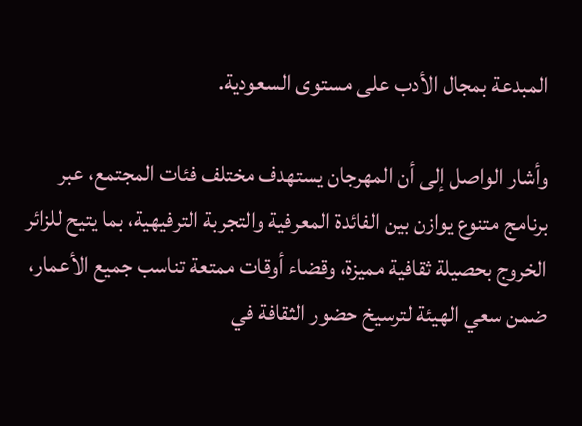المبدعة بمجال الأدب على مستوى السعودية.

وأشار الواصل إلى أن المهرجان يستهدف مختلف فئات المجتمع، عبر برنامج متنوع يوازن بين الفائدة المعرفية والتجربة الترفيهية، بما يتيح للزائر الخروج بحصيلة ثقافية مميزة، وقضاء أوقات ممتعة تناسب جميع الأعمار، ضمن سعي الهيئة لترسيخ حضور الثقافة في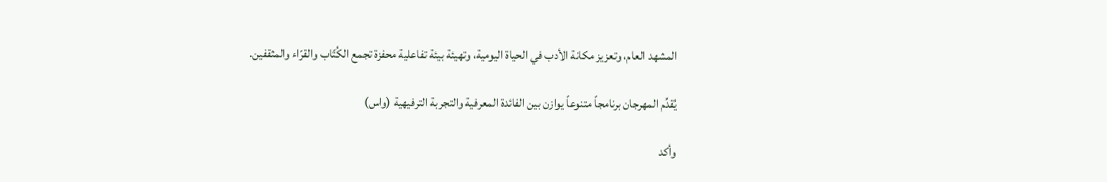المشهد العام، وتعزيز مكانة الأدب في الحياة اليومية، وتهيئة بيئة تفاعلية محفزة تجمع الكُتّاب والقرّاء والمثقفين.

يُقدِّم المهرجان برنامجاً متنوعاً يوازن بين الفائدة المعرفية والتجربة الترفيهية (واس)

وأكد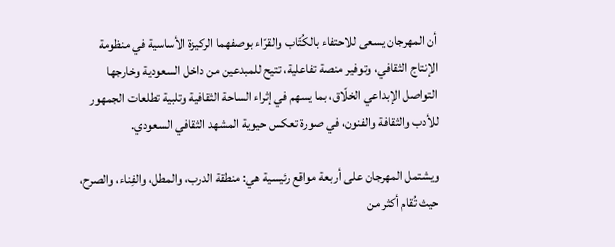أن المهرجان يسعى للاحتفاء بالكُتّاب والقرّاء بوصفهما الركيزة الأساسية في منظومة الإنتاج الثقافي، وتوفير منصة تفاعلية، تتيح للمبدعين من داخل السعودية وخارجها التواصل الإبداعي الخلّاق، بما يسهم في إثراء الساحة الثقافية وتلبية تطلعات الجمهور للأدب والثقافة والفنون، في صورة تعكس حيوية المشهد الثقافي السعودي.

ويشتمل المهرجان على أربعة مواقع رئيسية هي: منطقة الدرب، والمطل، والفِناء، والصرح، حيث تُقام أكثر من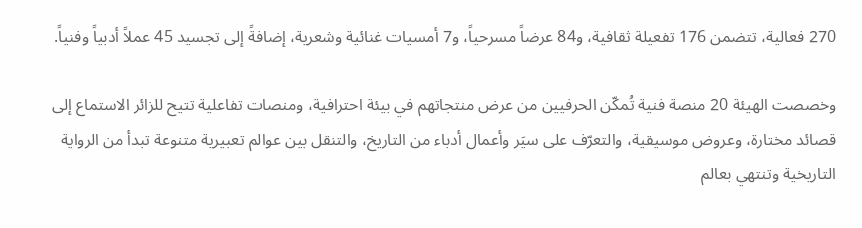270 فعالية، تتضمن 176 تفعيلة ثقافية، و84 عرضاً مسرحياً، و7 أمسيات غنائية وشعرية، إضافةً إلى تجسيد 45 عملاً أدبياً وفنياً.

وخصصت الهيئة 20 منصة فنية تُمكّن الحرفيين من عرض منتجاتهم في بيئة احترافية، ومنصات تفاعلية تتيح للزائر الاستماع إلى قصائد مختارة، وعروض موسيقية، والتعرّف على سيَر وأعمال أدباء من التاريخ، والتنقل بين عوالم تعبيرية متنوعة تبدأ من الرواية التاريخية وتنتهي بعالم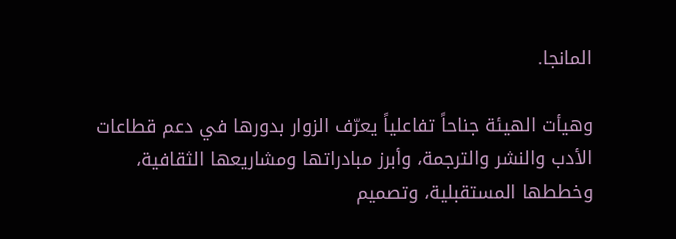المانجا.

وهيأت الهيئة جناحاً تفاعلياً يعرّف الزوار بدورها في دعم قطاعات الأدب والنشر والترجمة، وأبرز مبادراتها ومشاريعها الثقافية، وخططها المستقبلية، وتصميم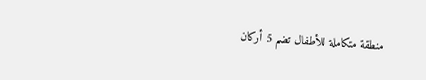منطقة متكاملة للأطفال تضم 5 أركان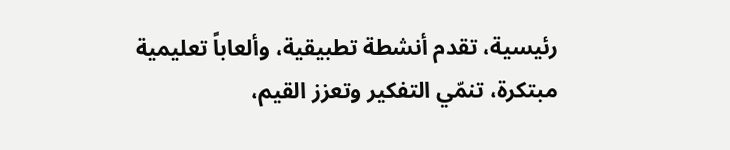رئيسية، تقدم أنشطة تطبيقية، وألعاباً تعليمية مبتكرة، تنمّي التفكير وتعزز القيم،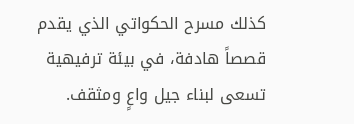كذلك مسرح الحكواتي الذي يقدم قصصاً هادفة، في بيئة ترفيهية تسعى لبناء جيل واعٍ ومثقف.